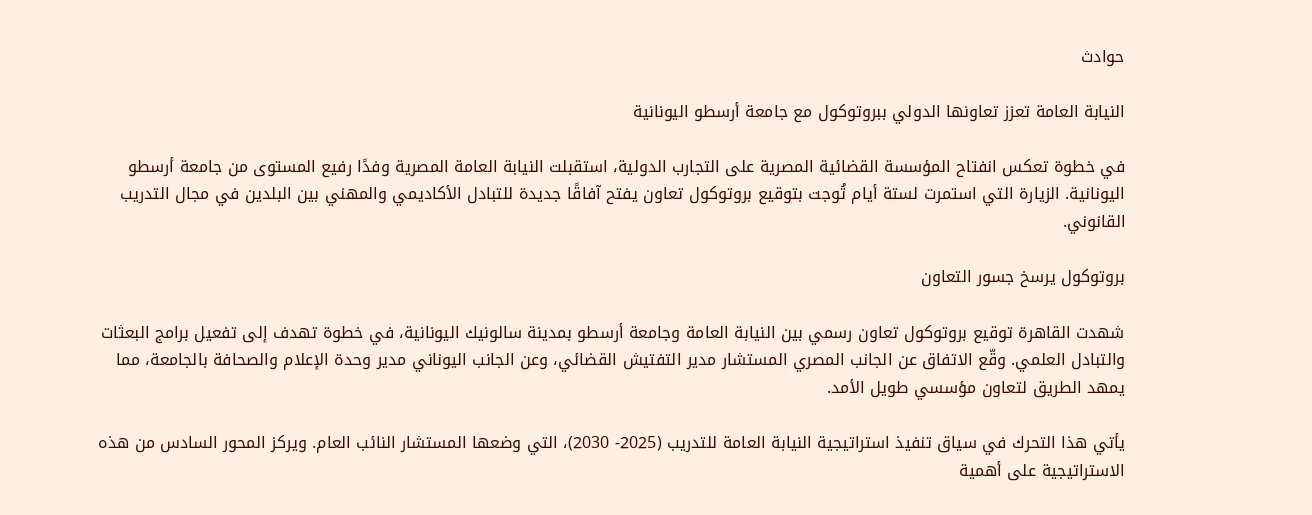حوادث

النيابة العامة تعزز تعاونها الدولي ببروتوكول مع جامعة أرسطو اليونانية

في خطوة تعكس انفتاح المؤسسة القضائية المصرية على التجارب الدولية، استقبلت النيابة العامة المصرية وفدًا رفيع المستوى من جامعة أرسطو اليونانية. الزيارة التي استمرت لستة أيام تُوجت بتوقيع بروتوكول تعاون يفتح آفاقًا جديدة للتبادل الأكاديمي والمهني بين البلدين في مجال التدريب القانوني.

بروتوكول يرسخ جسور التعاون

شهدت القاهرة توقيع بروتوكول تعاون رسمي بين النيابة العامة وجامعة أرسطو بمدينة سالونيك اليونانية، في خطوة تهدف إلى تفعيل برامج البعثات والتبادل العلمي. وقّع الاتفاق عن الجانب المصري المستشار مدير التفتيش القضائي، وعن الجانب اليوناني مدير وحدة الإعلام والصحافة بالجامعة، مما يمهد الطريق لتعاون مؤسسي طويل الأمد.

يأتي هذا التحرك في سياق تنفيذ استراتيجية النيابة العامة للتدريب (2025- 2030)، التي وضعها المستشار النائب العام. ويركز المحور السادس من هذه الاستراتيجية على أهمية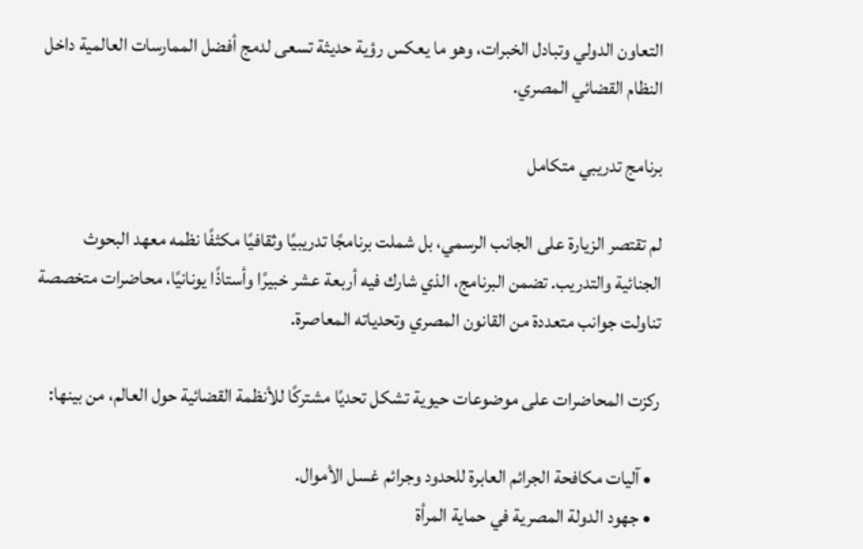التعاون الدولي وتبادل الخبرات، وهو ما يعكس رؤية حديثة تسعى لدمج أفضل الممارسات العالمية داخل النظام القضائي المصري.

برنامج تدريبي متكامل

لم تقتصر الزيارة على الجانب الرسمي، بل شملت برنامجًا تدريبيًا وثقافيًا مكثفًا نظمه معهد البحوث الجنائية والتدريب. تضمن البرنامج، الذي شارك فيه أربعة عشر خبيرًا وأستاذًا يونانيًا، محاضرات متخصصة تناولت جوانب متعددة من القانون المصري وتحدياته المعاصرة.

ركزت المحاضرات على موضوعات حيوية تشكل تحديًا مشتركًا للأنظمة القضائية حول العالم، من بينها:

  • آليات مكافحة الجرائم العابرة للحدود وجرائم غسل الأموال.
  • جهود الدولة المصرية في حماية المرأة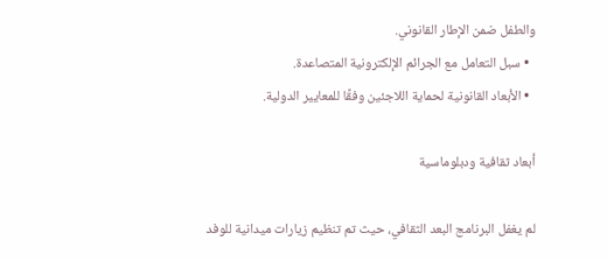والطفل ضمن الإطار القانوني.
  • سبل التعامل مع الجرائم الإلكترونية المتصاعدة.
  • الأبعاد القانونية لحماية اللاجئين وفقًا للمعايير الدولية.

أبعاد ثقافية ودبلوماسية

لم يغفل البرنامج البعد الثقافي، حيث تم تنظيم زيارات ميدانية للوفد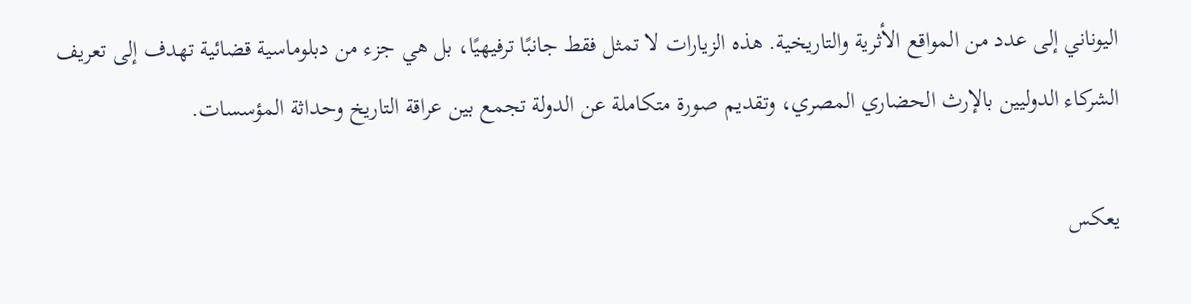اليوناني إلى عدد من المواقع الأثرية والتاريخية. هذه الزيارات لا تمثل فقط جانبًا ترفيهيًا، بل هي جزء من دبلوماسية قضائية تهدف إلى تعريف الشركاء الدوليين بالإرث الحضاري المصري، وتقديم صورة متكاملة عن الدولة تجمع بين عراقة التاريخ وحداثة المؤسسات.

يعكس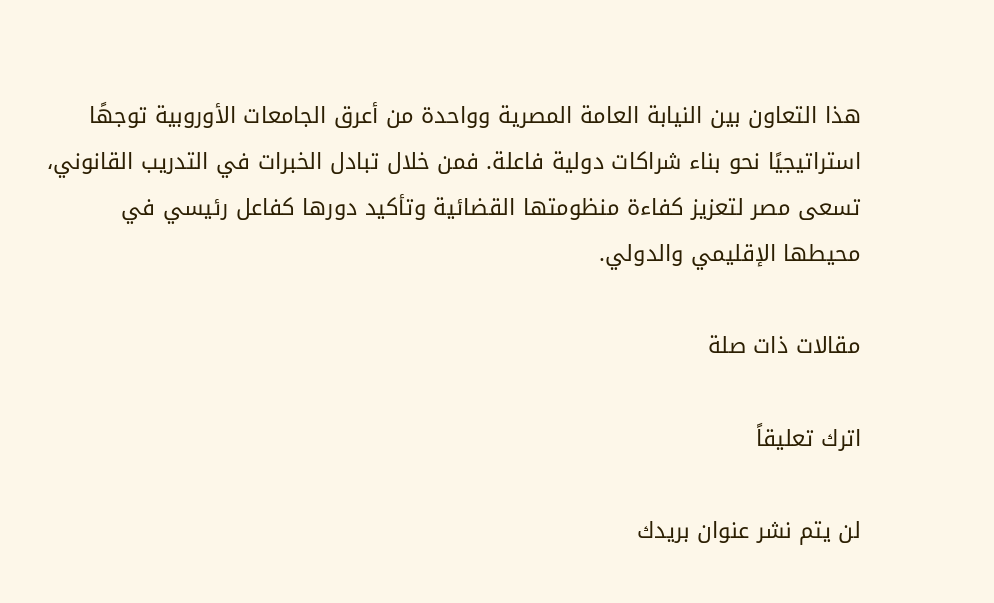هذا التعاون بين النيابة العامة المصرية وواحدة من أعرق الجامعات الأوروبية توجهًا استراتيجيًا نحو بناء شراكات دولية فاعلة. فمن خلال تبادل الخبرات في التدريب القانوني، تسعى مصر لتعزيز كفاءة منظومتها القضائية وتأكيد دورها كفاعل رئيسي في محيطها الإقليمي والدولي.

مقالات ذات صلة

اترك تعليقاً

لن يتم نشر عنوان بريدك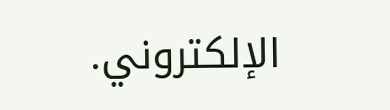الإلكتروني.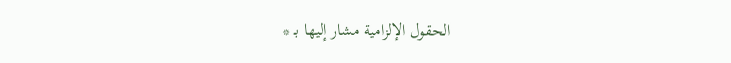الحقول الإلزامية مشار إليها بـ *